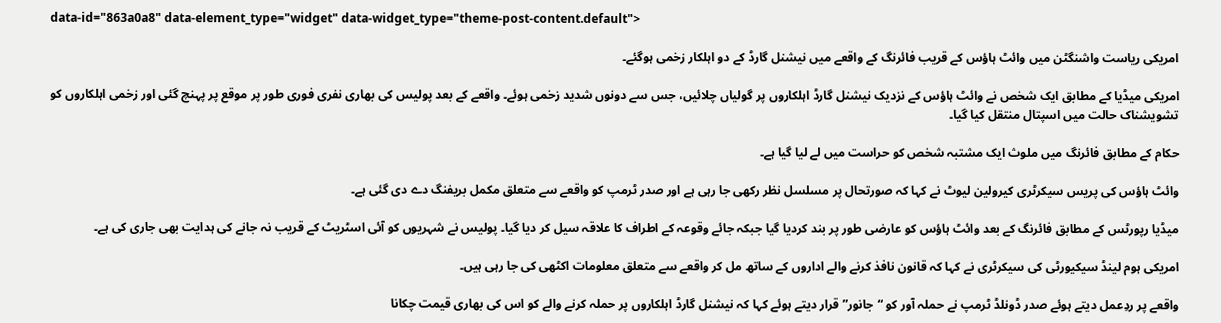data-id="863a0a8" data-element_type="widget" data-widget_type="theme-post-content.default">

امریکی ریاست واشنگٹن میں وائٹ ہاؤس کے قریب فائرنگ کے واقعے میں نیشنل گارڈ کے دو اہلکار زخمی ہوگئے۔

امریکی میڈیا کے مطابق ایک شخص نے وائٹ ہاؤس کے نزدیک نیشنل گارڈ اہلکاروں پر گولیاں چلائیں، جس سے دونوں شدید زخمی ہوئے۔ واقعے کے بعد پولیس کی بھاری نفری فوری طور پر موقع پر پہنچ گئی اور زخمی اہلکاروں کو تشویشناک حالت میں اسپتال منتقل کیا گیا۔

حکام کے مطابق فائرنگ میں ملوث ایک مشتبہ شخص کو حراست میں لے لیا گیا ہے۔

وائٹ ہاؤس کی پریس سیکرٹری کیرولین لیوٹ نے کہا کہ صورتحال پر مسلسل نظر رکھی جا رہی ہے اور صدر ٹرمپ کو واقعے سے متعلق مکمل بریفنگ دے دی گئی ہے۔

میڈیا رپورٹس کے مطابق فائرنگ کے بعد وائٹ ہاؤس کو عارضی طور پر بند کردیا گیا جبکہ جائے وقوعہ کے اطراف کا علاقہ سیل کر دیا گیا۔ پولیس نے شہریوں کو آئی اسٹریٹ کے قریب نہ جانے کی ہدایت بھی جاری کی ہے۔

امریکی ہوم لینڈ سیکیورٹی کی سیکرٹری نے کہا کہ قانون نافذ کرنے والے اداروں کے ساتھ مل کر واقعے سے متعلق معلومات اکٹھی کی جا رہی ہیں۔

واقعے پر ردِعمل دیتے ہوئے صدر ڈونلڈ ٹرمپ نے حملہ آور کو “جانور” قرار دیتے ہوئے کہا کہ نیشنل گارڈ اہلکاروں پر حملہ کرنے والے کو اس کی بھاری قیمت چکانا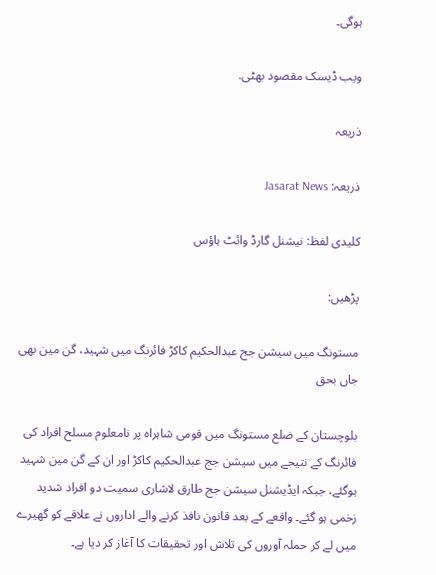ہوگی۔

ویب ڈیسک مقصود بھٹی.

ذریعہ

ذریعہ: Jasarat News

کلیدی لفظ: نیشنل گارڈ وائٹ ہاؤس

پڑھیں:

مستونگ میں سیشن جج عبدالحکیم کاکڑ فائرنگ میں شہید، گن مین بھی جاں بحق

بلوچستان کے ضلع مستونگ میں قومی شاہراہ پر نامعلوم مسلح افراد کی فائرنگ کے نتیجے میں سیشن جج عبدالحکیم کاکڑ اور ان کے گن مین شہید ہوگئے، جبکہ ایڈیشنل سیشن جج طارق لاشاری سمیت دو افراد شدید زخمی ہو گئے۔ واقعے کے بعد قانون نافذ کرنے والے اداروں نے علاقے کو گھیرے میں لے کر حملہ آوروں کی تلاش اور تحقیقات کا آغاز کر دیا ہے۔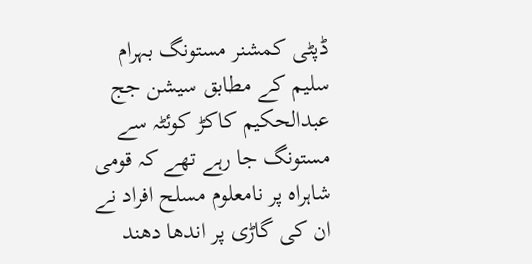ڈپٹی کمشنر مستونگ بہرام سلیم کے مطابق سیشن جج عبدالحکیم کاکڑ کوئٹہ سے مستونگ جا رہے تھے کہ قومی شاہراہ پر نامعلوم مسلح افراد نے ان کی گاڑی پر اندھا دھند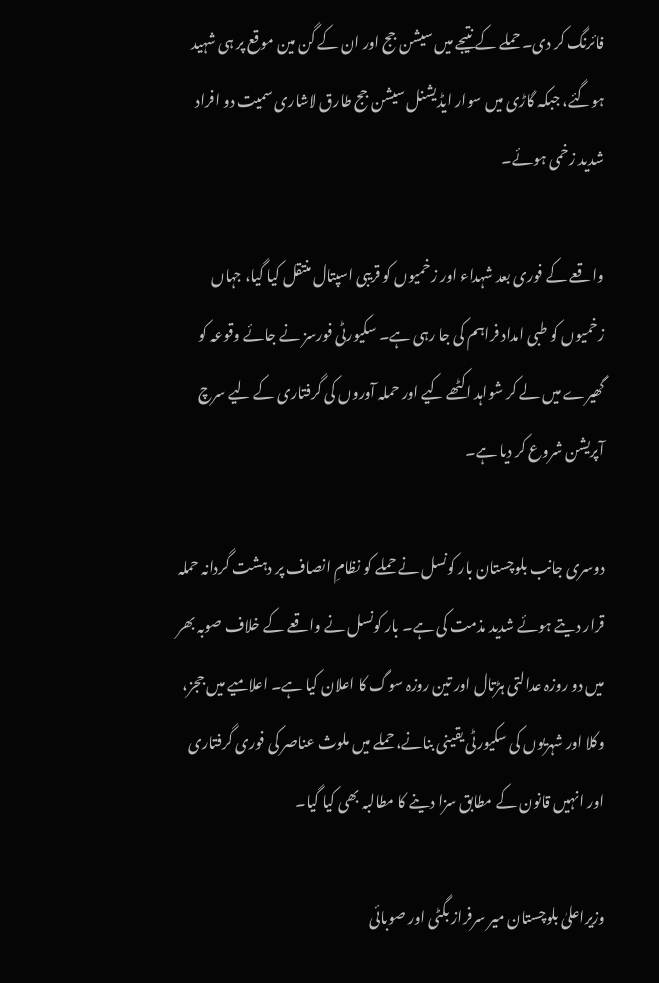فائرنگ کر دی۔ حملے کے نتیجے میں سیشن جج اور ان کے گن مین موقع پر ہی شہید ہوگئے، جبکہ گاڑی میں سوار ایڈیشنل سیشن جج طارق لاشاری سمیت دو افراد شدید زخمی ہوئے۔

واقعے کے فوری بعد شہداء اور زخمیوں کو قریبی اسپتال منتقل کیا گیا، جہاں زخمیوں کو طبی امداد فراہم کی جا رہی ہے۔ سکیورٹی فورسز نے جائے وقوعہ کو گھیرے میں لے کر شواہد اکٹھے کیے اور حملہ آوروں کی گرفتاری کے لیے سرچ آپریشن شروع کر دیا ہے۔

دوسری جانب بلوچستان بار کونسل نے حملے کو نظامِ انصاف پر دہشت گردانہ حملہ قرار دیتے ہوئے شدید مذمت کی ہے۔ بار کونسل نے واقعے کے خلاف صوبہ بھر میں دو روزہ عدالتی ہڑتال اور تین روزہ سوگ کا اعلان کیا ہے۔ اعلامیے میں ججز، وکلا اور شہریوں کی سکیورٹی یقینی بنانے، حملے میں ملوث عناصر کی فوری گرفتاری اور انہیں قانون کے مطابق سزا دینے کا مطالبہ بھی کیا گیا۔

وزیراعلیٰ بلوچستان میر سرفراز بگٹی اور صوبائی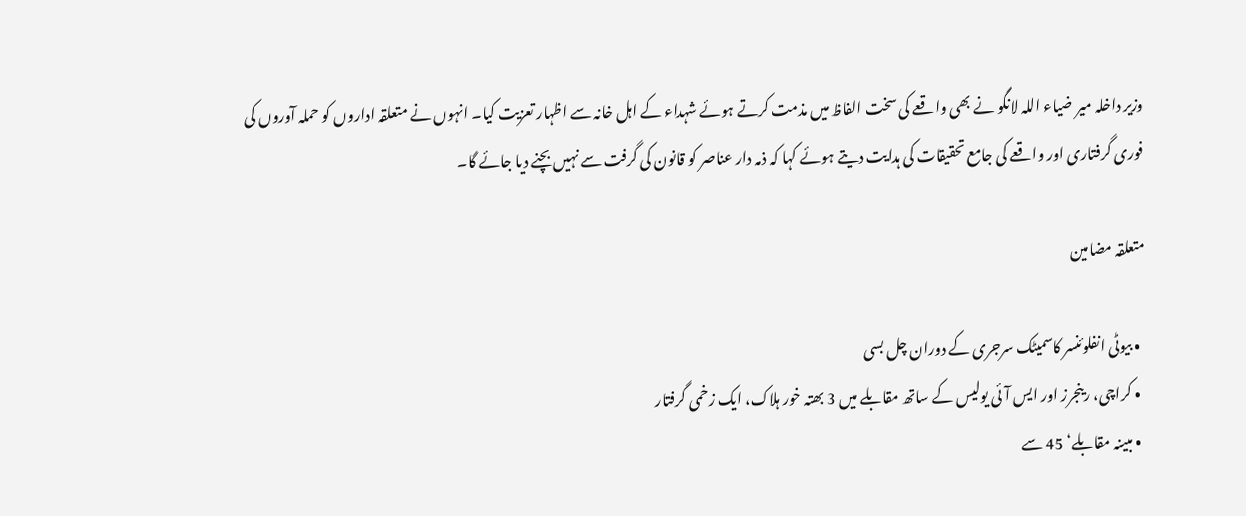وزیر داخلہ میر ضیاء اللہ لانگو نے بھی واقعے کی سخت الفاظ میں مذمت کرتے ہوئے شہداء کے اہل خانہ سے اظہار تعزیت کیا۔ انہوں نے متعلقہ اداروں کو حملہ آوروں کی فوری گرفتاری اور واقعے کی جامع تحقیقات کی ہدایت دیتے ہوئے کہا کہ ذمہ دار عناصر کو قانون کی گرفت سے نہیں بچنے دیا جائے گا۔

متعلقہ مضامین

  • بیوٹی انفلوئنسر کاسمیٹک سرجری کے دوران چل بسی
  • کراچی، رینجرز اور ایس آئی یولیس کے ساتھ مقابلے میں 3 بھتہ خور ہلاک، ایک زخمی گرفتار
  • مبینہ مقابلے‘ 45 سے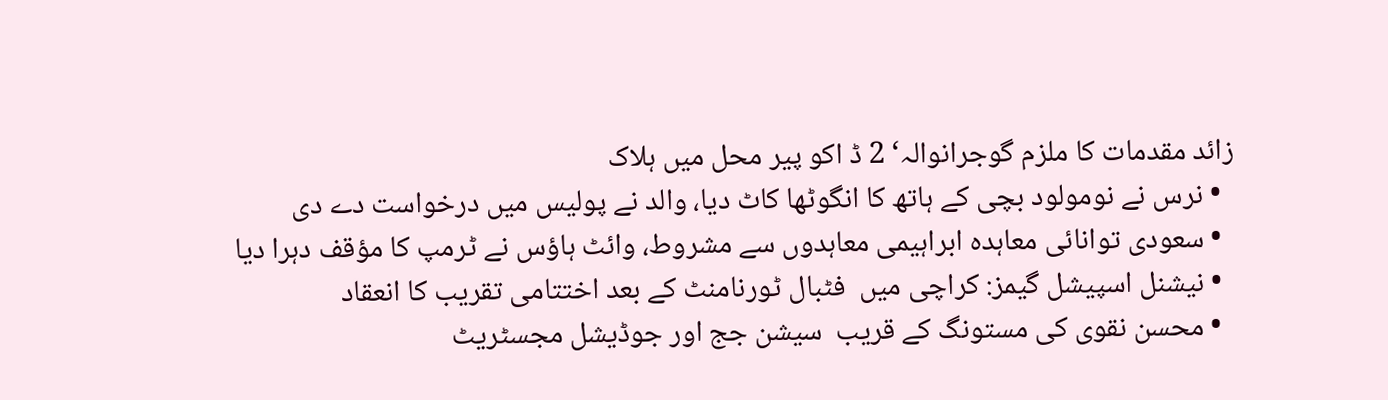زائد مقدمات کا ملزم گوجرانوالہ‘ 2 ڈ اکو پیر محل میں ہلاک
  • نرس نے نومولود بچی کے ہاتھ کا انگوٹھا کاٹ دیا، والد نے پولیس میں درخواست دے دی
  • سعودی توانائی معاہدہ ابراہیمی معاہدوں سے مشروط، وائٹ ہاؤس نے ٹرمپ کا مؤقف دہرا دیا
  • نیشنل اسپیشل گیمز: کراچی میں  فٹبال ٹورنامنٹ کے بعد اختتامی تقریب کا انعقاد
  • محسن نقوی کی مستونگ کے قریب  سیشن جج اور جوڈیشل مجسٹریٹ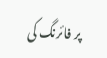پر فائرنگ کی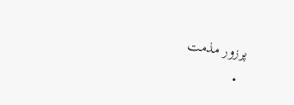پرزور مذمت
  •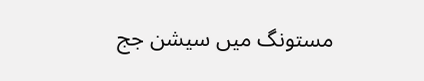مستونگ میں سیشن جج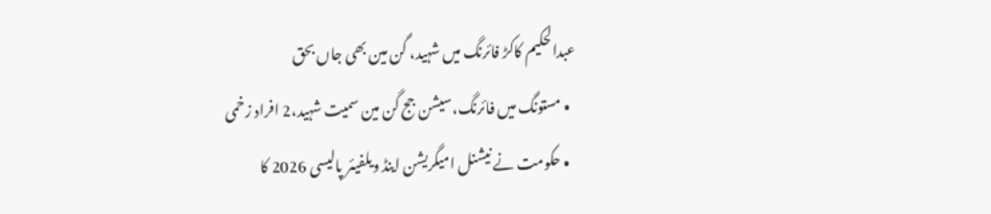عبدالحکیم کاکڑ فائرنگ میں شہید، گن مین بھی جاں بحق
  • مستونگ میں فائرنگ،سیشن جج گن مین سمیت شہید،2 افراد زخمی
  • حکومت نے نیشنل امیگریشن اینڈ ویلفیئر پالیسی 2026 کا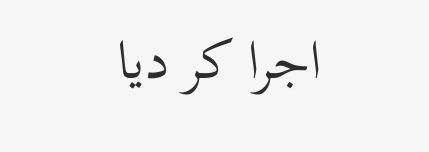اجرا کر دیا